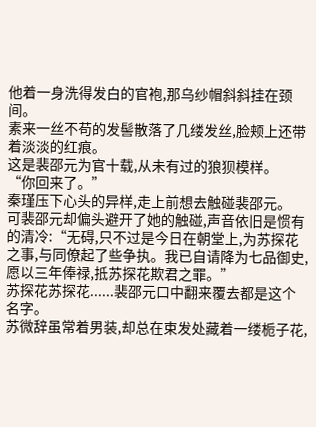他着一身洗得发白的官袍,那乌纱帽斜斜挂在颈间。
素来一丝不苟的发髻散落了几缕发丝,脸颊上还带着淡淡的红痕。
这是裴邵元为官十载,从未有过的狼狈模样。
“你回来了。”
秦瑾压下心头的异样,走上前想去触碰裴邵元。
可裴邵元却偏头避开了她的触碰,声音依旧是惯有的清冷:“无碍,只不过是今日在朝堂上,为苏探花之事,与同僚起了些争执。我已自请降为七品御史,愿以三年俸禄,抵苏探花欺君之罪。”
苏探花苏探花......裴邵元口中翻来覆去都是这个名字。
苏微辞虽常着男装,却总在束发处藏着一缕栀子花,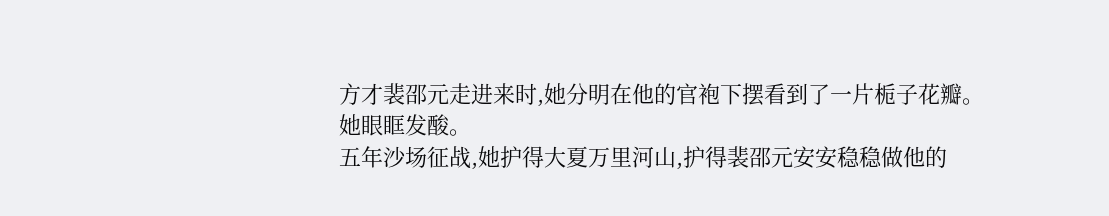方才裴邵元走进来时,她分明在他的官袍下摆看到了一片栀子花瓣。
她眼眶发酸。
五年沙场征战,她护得大夏万里河山,护得裴邵元安安稳稳做他的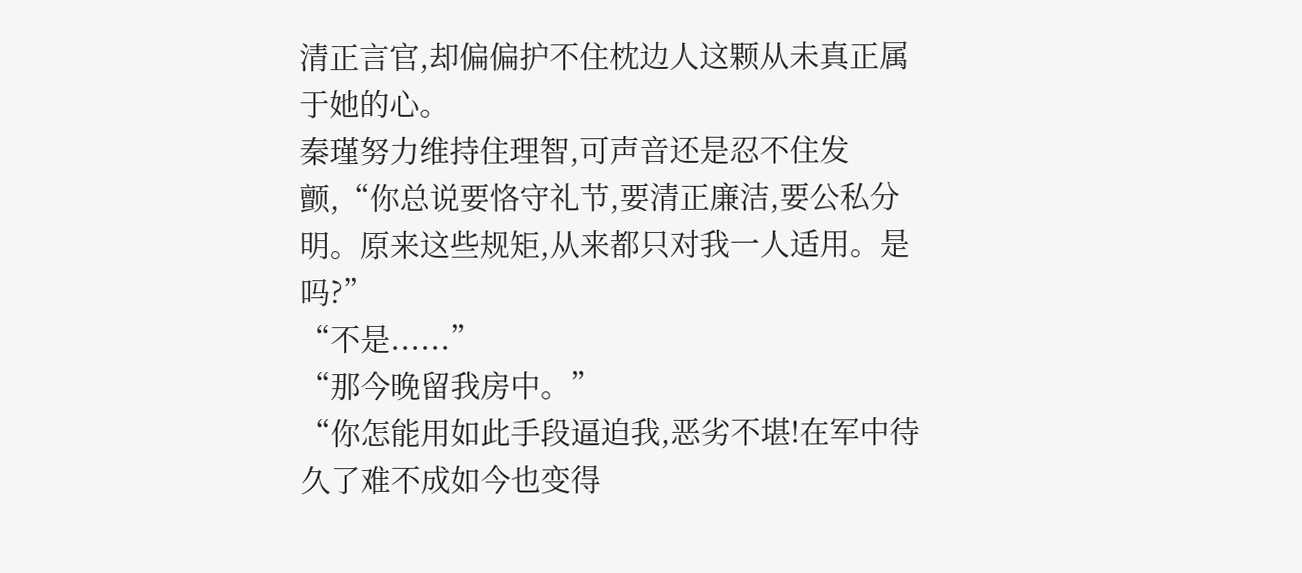清正言官,却偏偏护不住枕边人这颗从未真正属于她的心。
秦瑾努力维持住理智,可声音还是忍不住发颤,“你总说要恪守礼节,要清正廉洁,要公私分明。原来这些规矩,从来都只对我一人适用。是吗?”
“不是......”
“那今晚留我房中。”
“你怎能用如此手段逼迫我,恶劣不堪!在军中待久了难不成如今也变得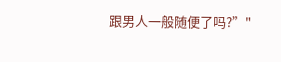跟男人一般随便了吗?”"